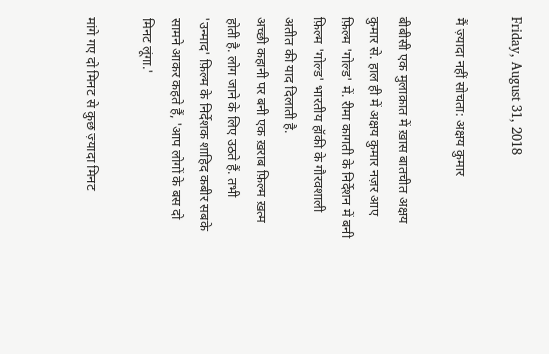Friday, August 31, 2018

मैं ज़्यादा नहीं सोचता: अक्षय कुमार

बीबीसी एक मुलाक़ात में ख़ास बातचीत अक्षय कुमार से. हाल ही में अक्षय कुमार नज़र आए फ़िल्म 'गोल्ड' में. रीमा कागती के निर्देशन में बनी फ़िल्म 'गोल्ड' भारतीय हॉकी के गौरवशाली अतीत की याद दिलाती है.
अच्छी कहानी पर बनी एक ख़राब फ़िल्म ख़त्म होती है. लोग जाने के लिए उठते हैं. तभी 'उन्माद' फ़िल्म के निर्देशक शाहिद कबीर सबके सामने आकर कहते हैं, 'आप लोगों के बस दो मिनट लूंगा.'

मांगे गए दो मिनट से कुछ ज़्यादा मिनट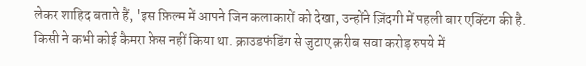लेकर शाहिद बताते हैं, 'इस फ़िल्म में आपने जिन कलाकारों को देखा, उन्होंने ज़िंदगी में पहली बार एक्टिंग की है. किसी ने कभी कोई कैमरा फ़ेस नहीं किया था. क्राउडफंडिंग से जुटाए क़रीब सवा करोड़ रुपये में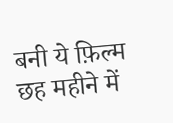बनी ये फ़िल्म छह महीने में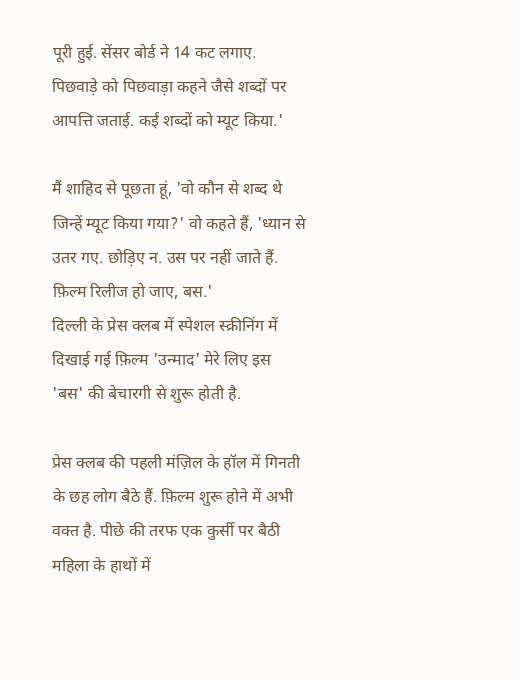पूरी हुई. सेंसर बोर्ड ने 14 कट लगाए. पिछवाड़े को पिछवाड़ा कहने जैसे शब्दों पर आपत्ति जताई. कई शब्दों को म्यूट किया.'

मैं शाहिद से पूछता हूं, 'वो कौन से शब्द थे जिन्हें म्यूट किया गया?' वो कहते हैं, 'ध्यान से उतर गए. छोड़िए न. उस पर नहीं जाते हैं. फ़िल्म रिलीज हो जाए, बस.'
दिल्ली के प्रेस क्लब में स्पेशल स्क्रीनिंग में दिखाई गई फ़िल्म 'उन्माद' मेरे लिए इस 'बस' की बेचारगी से शुरू होती है.

प्रेस क्लब की पहली मंज़िल के हॉल में गिनती के छह लोग बैठे हैं. फ़िल्म शुरू होने में अभी वक्त है. पीछे की तरफ एक कुर्सी पर बैठी महिला के हाथों में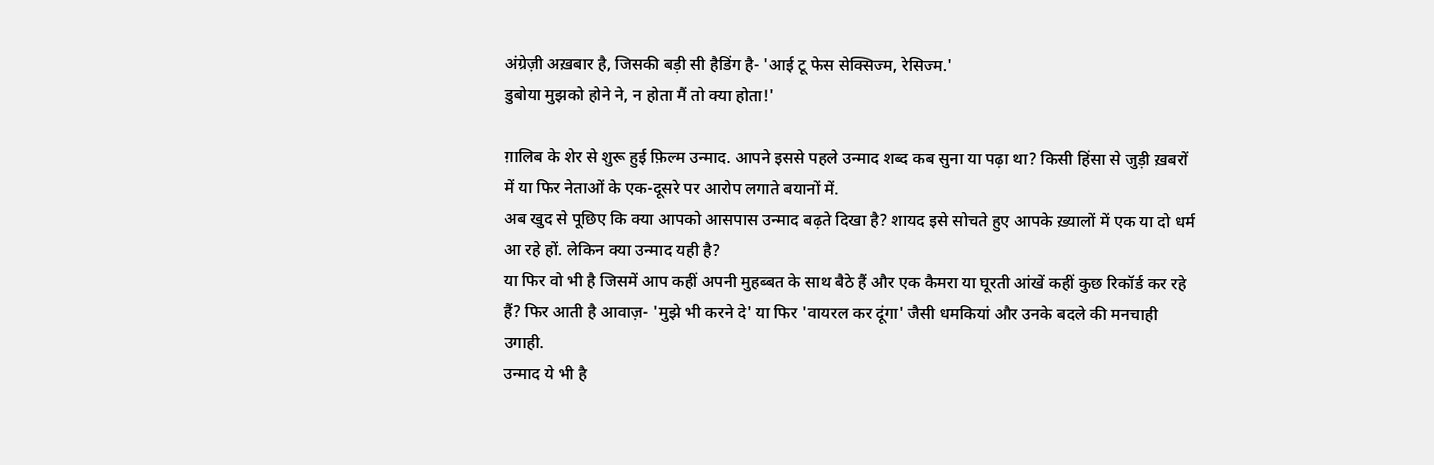अंग्रेज़ी अख़बार है, जिसकी बड़ी सी हैडिंग है- 'आई टू फेस सेक्सिज्म, रेसिज्म.'
डुबोया मुझको होने ने, न होता मैं तो क्या होता!'

ग़ालिब के शेर से शुरू हुई फ़िल्म उन्माद. आपने इससे पहले उन्माद शब्द कब सुना या पढ़ा था? किसी हिंसा से जुड़ी ख़बरों में या फिर नेताओं के एक-दूसरे पर आरोप लगाते बयानों में.
अब खुद से पूछिए कि क्या आपको आसपास उन्माद बढ़ते दिखा है? शायद इसे सोचते हुए आपके ख़्यालों में एक या दो धर्म आ रहे हों. लेकिन क्या उन्माद यही है?
या फिर वो भी है जिसमें आप कहीं अपनी मुहब्बत के साथ बैठे हैं और एक कैमरा या घूरती आंखें कहीं कुछ रिकॉर्ड कर रहे हैं? फिर आती है आवाज़- 'मुझे भी करने दे' या फिर 'वायरल कर दूंगा' जैसी धमकियां और उनके बदले की मनचाही उगाही.
उन्माद ये भी है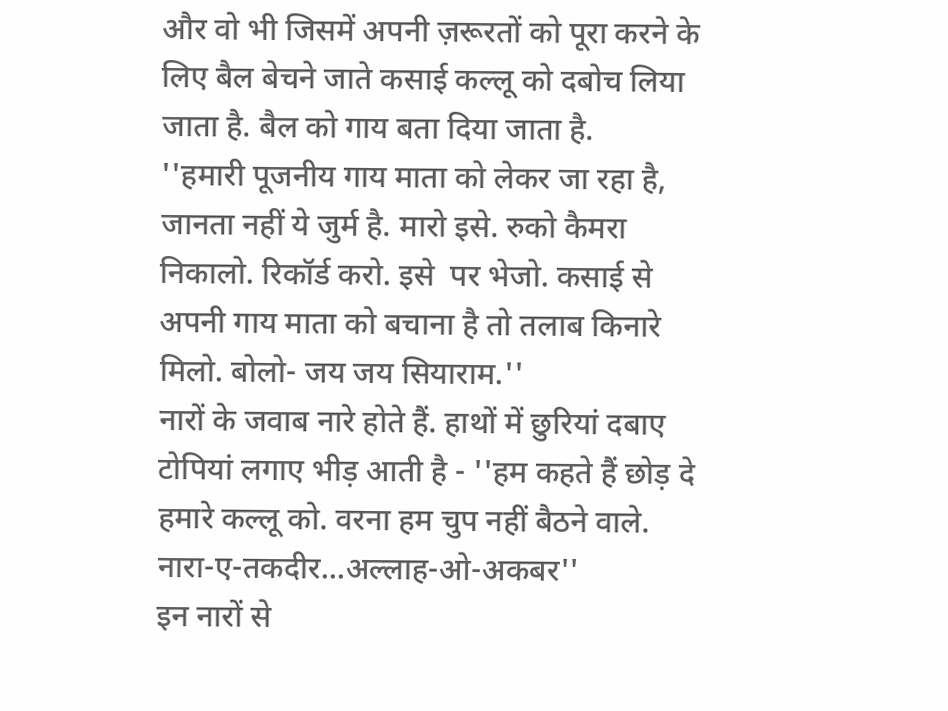और वो भी जिसमें अपनी ज़रूरतों को पूरा करने के लिए बैल बेचने जाते कसाई कल्लू को दबोच लिया जाता है. बैल को गाय बता दिया जाता है.
''हमारी पूजनीय गाय माता को लेकर जा रहा है, जानता नहीं ये जुर्म है. मारो इसे. रुको कैमरा निकालो. रिकॉर्ड करो. इसे  पर भेजो. कसाई से अपनी गाय माता को बचाना है तो तलाब किनारे मिलो. बोलो- जय जय सियाराम.''
नारों के जवाब नारे होते हैं. हाथों में छुरियां दबाए टोपियां लगाए भीड़ आती है - ''हम कहते हैं छोड़ दे हमारे कल्लू को. वरना हम चुप नहीं बैठने वाले. नारा-ए-तकदीर...अल्लाह-ओ-अकबर''
इन नारों से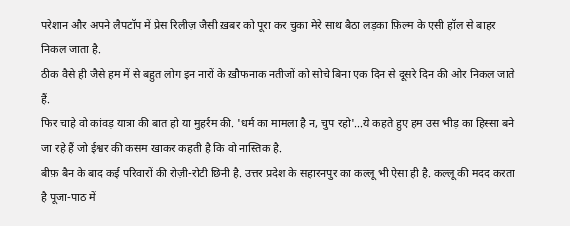परेशान और अपने लैपटॉप में प्रेस रिलीज़ जैसी ख़बर को पूरा कर चुका मेरे साथ बैठा लड़का फ़िल्म के एसी हॉल से बाहर निकल जाता है.
ठीक वैसे ही जैसे हम में से बहुत लोग इन नारों के ख़ौफनाक नतीजों को सोचे बिना एक दिन से दूसरे दिन की ओर निकल जाते हैं.
फिर चाहे वो कांवड़ यात्रा की बात हो या मुहर्रम की. 'धर्म का मामला है न, चुप रहो'...ये कहते हुए हम उस भीड़ का हिस्सा बने जा रहे हैं जो ईश्वर की कसम खाकर कहती है कि वो नास्तिक है.
बीफ़ बैन के बाद कई परिवारों की रोज़ी-रोटी छिनी है. उत्तर प्रदेश के सहारनपुर का कल्लू भी ऐसा ही है. कल्लू की मदद करता है पूजा-पाठ में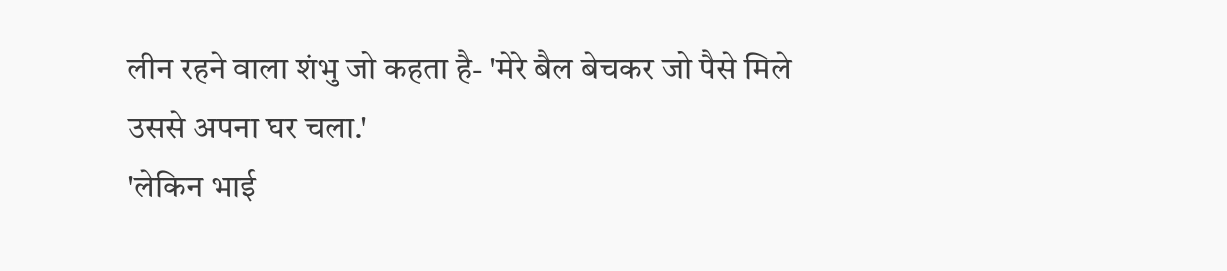लीन रहने वाला शंभु जो कहता है- 'मेरे बैल बेचकर जो पैसे मिले उससे अपना घर चला.'
'लेकिन भाई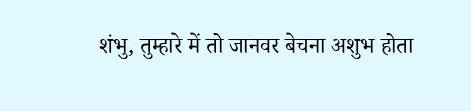शंभु, तुम्हारे में तो जानवर बेचना अशुभ होता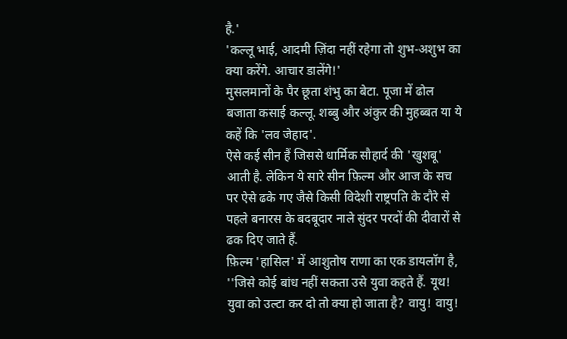है.'
'कल्लू भाई, आदमी ज़िंदा नहीं रहेगा तो शुभ-अशुभ का क्या करेंगे. आचार डालेंगे!'
मुसलमानों के पैर छूता शंभु का बेटा. पूजा में ढोल बजाता कसाई कल्लू. शब्बु और अंकुर की मुहब्बत या ये कहें कि 'लव जेहाद'.
ऐसे कई सीन हैं जिससे धार्मिक सौहार्द की 'खुशबू' आती है. लेकिन ये सारे सीन फ़िल्म और आज के सच पर ऐसे ढके गए जैसे किसी विदेशी राष्ट्रपति के दौरे से पहले बनारस के बदबूदार नाले सुंदर परदों की दीवारों से ढक दिए जाते हैं.
फ़िल्म 'हासिल' में आशुतोष राणा का एक डायलॉग है, ''जिसे कोई बांध नहीं सकता उसे युवा कहते हैं. यूथ! युवा को उल्टा कर दो तो क्या हो जाता है? वायु! वायु!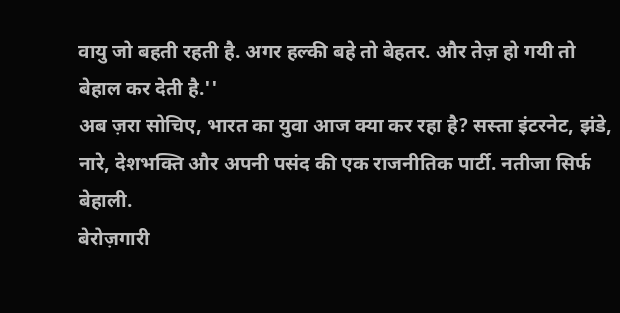वायु जो बहती रहती है. अगर हल्की बहे तो बेहतर. और तेज़ हो गयी तो बेहाल कर देती है.''
अब ज़रा सोचिए, भारत का युवा आज क्या कर रहा है? सस्ता इंटरनेट, झंडे, नारे, देशभक्ति और अपनी पसंद की एक राजनीतिक पार्टी. नतीजा सिर्फ बेहाली.
बेरोज़गारी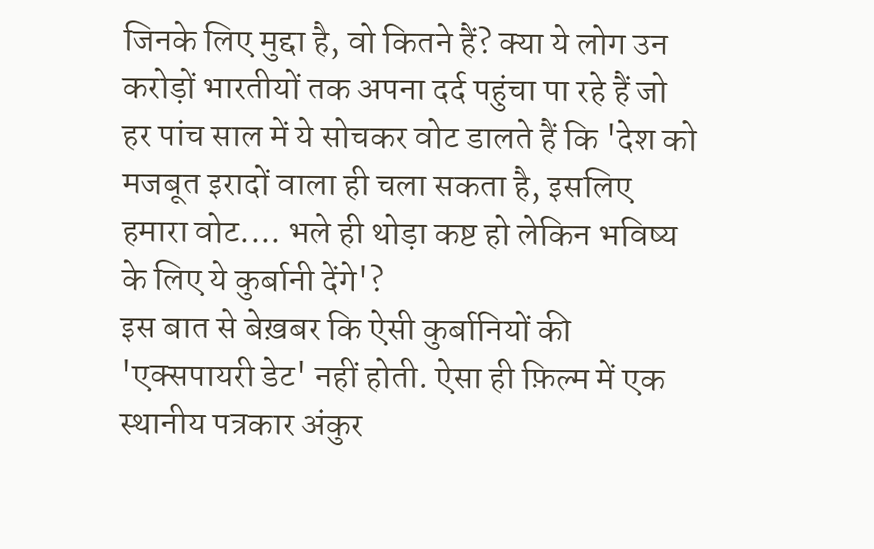जिनके लिए मुद्दा है, वो कितने हैं? क्या ये लोग उन करोड़ों भारतीयों तक अपना दर्द पहुंचा पा रहे हैं जो हर पांच साल में ये सोचकर वोट डालते हैं कि 'देश को मजबूत इरादों वाला ही चला सकता है, इसलिए हमारा वोट.... भले ही थोड़ा कष्ट हो लेकिन भविष्य के लिए ये कुर्बानी देंगे'?
इस बात से बेख़बर कि ऐसी कुर्बानियों की 'एक्सपायरी डेट' नहीं होती. ऐसा ही फ़िल्म में एक स्थानीय पत्रकार अंकुर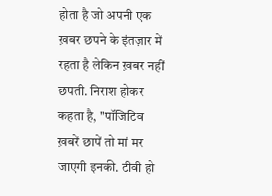होता है जो अपनी एक ख़बर छपने के इंतज़ार में रहता है लेकिन ख़बर नहीं छपती. निराश होकर कहता है, ''पॉजिटिव ख़बरें छापें तो मां मर जाएगी इनकी. टीवी हो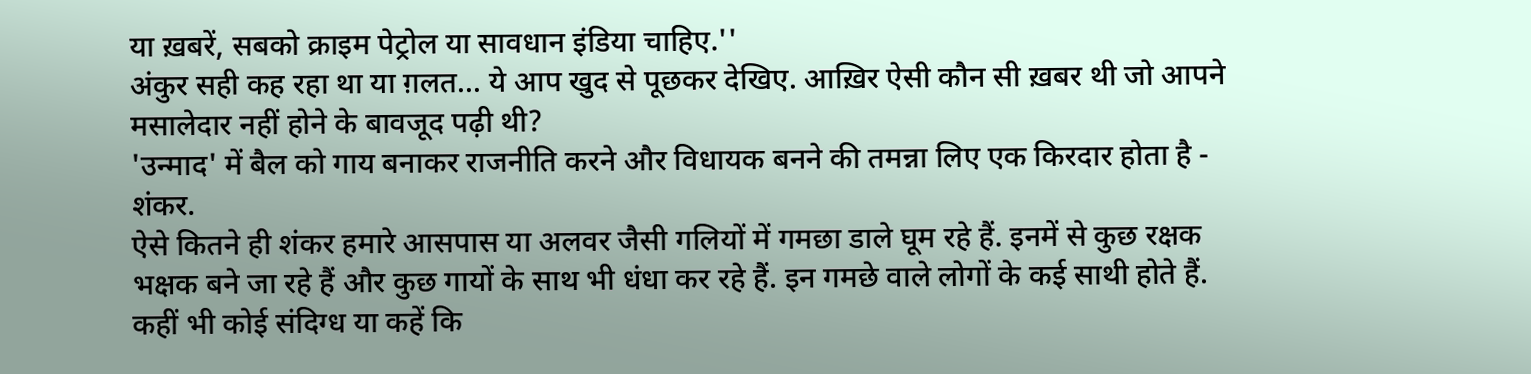या ख़बरें, सबको क्राइम पेट्रोल या सावधान इंडिया चाहिए.''
अंकुर सही कह रहा था या ग़लत... ये आप खुद से पूछकर देखिए. आख़िर ऐसी कौन सी ख़बर थी जो आपने मसालेदार नहीं होने के बावजूद पढ़ी थी?
'उन्माद' में बैल को गाय बनाकर राजनीति करने और विधायक बनने की तमन्ना लिए एक किरदार होता है - शंकर.
ऐसे कितने ही शंकर हमारे आसपास या अलवर जैसी गलियों में गमछा डाले घूम रहे हैं. इनमें से कुछ रक्षक भक्षक बने जा रहे हैं और कुछ गायों के साथ भी धंधा कर रहे हैं. इन गमछे वाले लोगों के कई साथी होते हैं. कहीं भी कोई संदिग्ध या कहें कि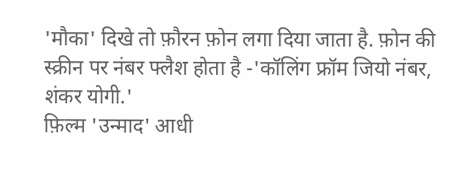'मौका' दिखे तो फ़ौरन फ़ोन लगा दिया जाता है. फ़ोन की स्क्रीन पर नंबर फ्लैश होता है -'कॉलिंग फ्रॉम जियो नंबर, शंकर योगी.'
फ़िल्म 'उन्माद' आधी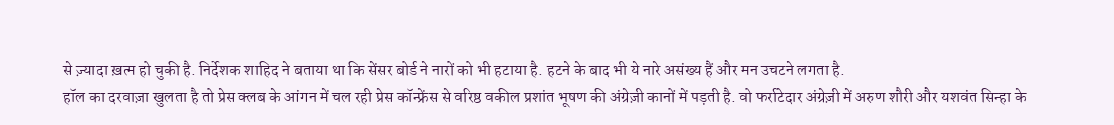से ज़्यादा ख़त्म हो चुकी है. निर्देशक शाहिद ने बताया था कि सेंसर बोर्ड ने नारों को भी हटाया है. हटने के बाद भी ये नारे असंख्य हैं और मन उचटने लगता है.
हॉल का दरवाज़ा खुलता है तो प्रेस क्लब के आंगन में चल रही प्रेस कॉन्फ्रेंस से वरिष्ठ वकील प्रशांत भूषण की अंग्रेज़ी कानों में पड़ती है. वो फर्राटेदार अंग्रेज़ी में अरुण शौरी और यशवंत सिन्हा के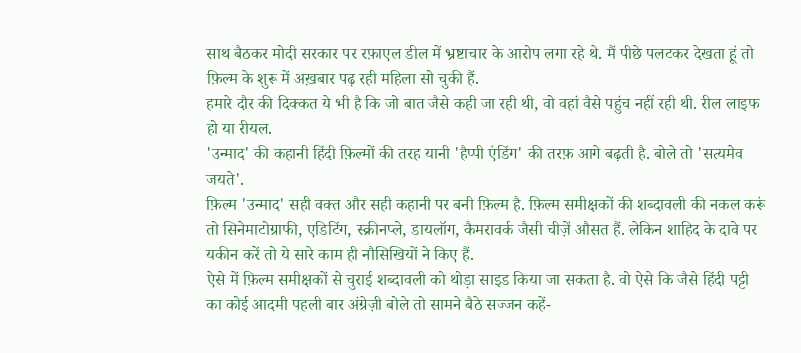साथ बैठकर मोदी सरकार पर रफ़ाएल डील में भ्रष्टाचार के आरोप लगा रहे थे. मैं पीछे पलटकर देखता हूं तो फ़िल्म के शुरू में अख़बार पढ़ रही महिला सो चुकी हैं.
हमारे दौर की दिक्कत ये भी है कि जो बात जैसे कही जा रही थी, वो वहां वैसे पहुंच नहीं रही थी. रील लाइफ हो या रीयल.
'उन्माद' की कहानी हिंदी फ़िल्मों की तरह यानी 'हैप्पी एंडिंग' की तरफ़ आगे बढ़ती है. बोले तो 'सत्यमेव जयते'.
फ़िल्म 'उन्माद' सही वक्त और सही कहानी पर बनी फ़िल्म है. फ़िल्म समीक्षकों की शब्दावली की नकल करूं तो सिनेमाटोग्राफी, एडिटिंग, स्क्रीनप्ले, डायलॉग, कैमरावर्क जैसी चीज़ें औसत हैं. लेकिन शाहिद के दावे पर यकीन करें तो ये सारे काम ही नौसिखियों ने किए हैं.
ऐसे में फ़िल्म समीक्षकों से चुराई शब्दावली को थोड़ा साइड किया जा सकता है. वो ऐसे कि जैसे हिंदी पट्टी का कोई आदमी पहली बार अंग्रेज़ी बोले तो सामने बैठे सज्जन कहें-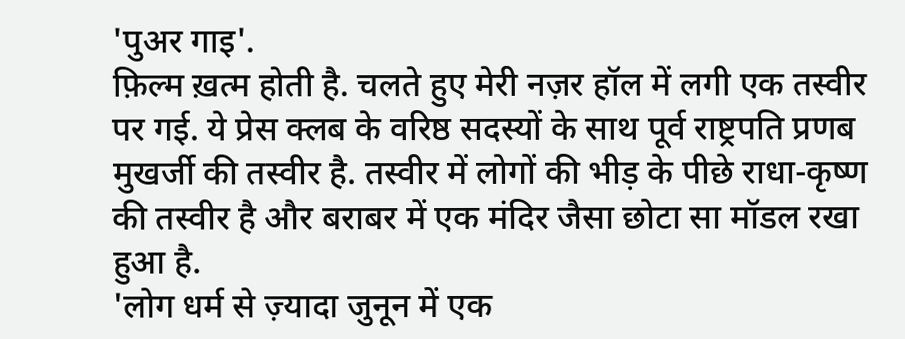'पुअर गाइ'.
फ़िल्म ख़त्म होती है. चलते हुए मेरी नज़र हॉल में लगी एक तस्वीर पर गई. ये प्रेस क्लब के वरिष्ठ सदस्यों के साथ पूर्व राष्ट्रपति प्रणब मुखर्जी की तस्वीर है. तस्वीर में लोगों की भीड़ के पीछे राधा-कृष्ण की तस्वीर है और बराबर में एक मंदिर जैसा छोटा सा मॉडल रखा हुआ है.
'लोग धर्म से ज़्यादा जुनून में एक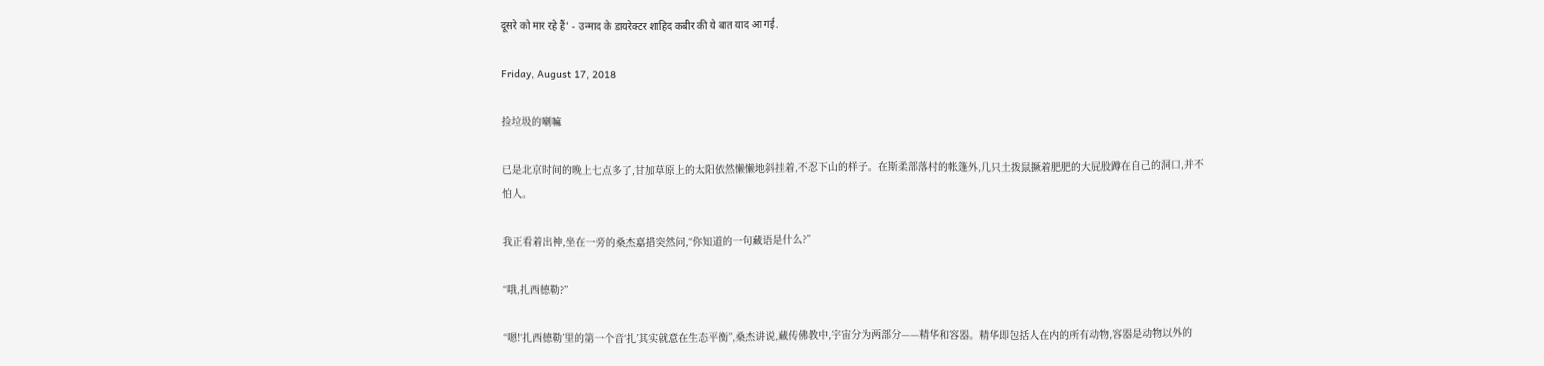दूसरे को मार रहे हैं' - उन्माद के डायरेक्टर शाहिद कबीर की ये बात याद आ गई.

Friday, August 17, 2018

捡垃圾的喇嘛

已是北京时间的晚上七点多了,甘加草原上的太阳依然懒懒地斜挂着,不忍下山的样子。在斯柔部落村的帐篷外,几只土拨鼠撅着肥肥的大屁股蹲在自己的洞口,并不怕人。

我正看着出神,坐在一旁的桑杰嘉措突然问,“你知道的一句藏语是什么?”

“哦,扎西德勒?”

“嗯!‘扎西德勒’里的第一个音‘扎’其实就意在生态平衡”,桑杰讲说,藏传佛教中,宇宙分为两部分——精华和容器。精华即包括人在内的所有动物,容器是动物以外的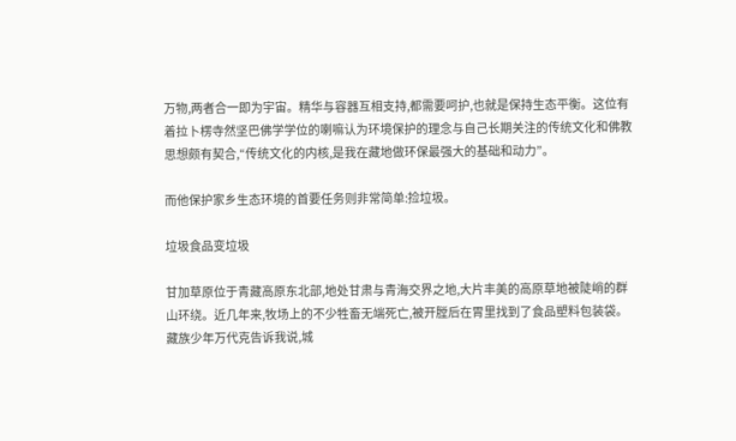万物,两者合一即为宇宙。精华与容器互相支持,都需要呵护,也就是保持生态平衡。这位有着拉卜楞寺然坚巴佛学学位的喇嘛认为环境保护的理念与自己长期关注的传统文化和佛教思想颇有契合,“传统文化的内核,是我在藏地做环保最强大的基础和动力”。

而他保护家乡生态环境的首要任务则非常简单:捡垃圾。

垃圾食品变垃圾

甘加草原位于青藏高原东北部,地处甘肃与青海交界之地,大片丰美的高原草地被陡峭的群山环绕。近几年来,牧场上的不少牲畜无端死亡,被开膛后在胃里找到了食品塑料包装袋。藏族少年万代克告诉我说,城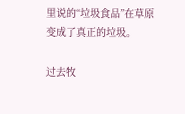里说的“垃圾食品”在草原变成了真正的垃圾。

过去牧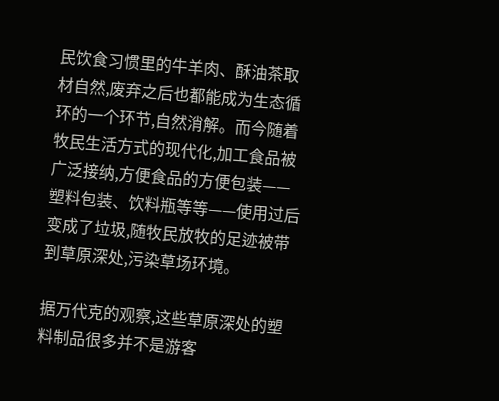民饮食习惯里的牛羊肉、酥油茶取材自然,废弃之后也都能成为生态循环的一个环节,自然消解。而今随着牧民生活方式的现代化,加工食品被广泛接纳,方便食品的方便包装——塑料包装、饮料瓶等等——使用过后变成了垃圾,随牧民放牧的足迹被带到草原深处,污染草场环境。

据万代克的观察,这些草原深处的塑料制品很多并不是游客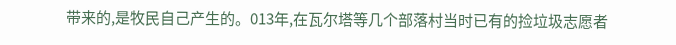带来的,是牧民自己产生的。013年,在瓦尔塔等几个部落村当时已有的捡垃圾志愿者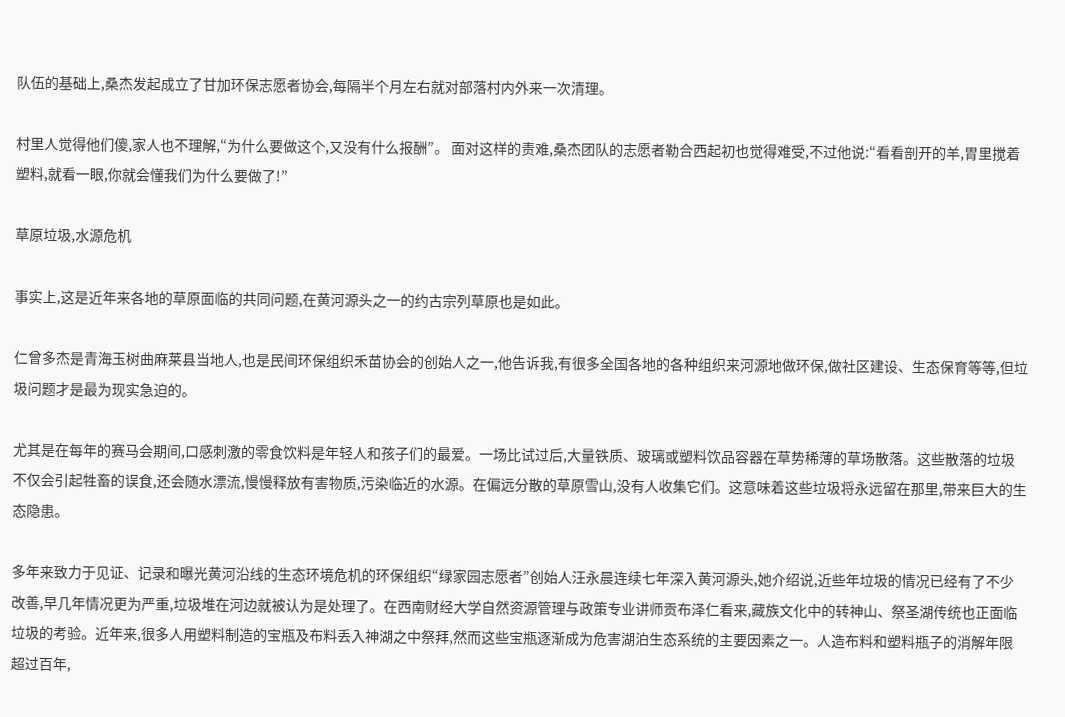队伍的基础上,桑杰发起成立了甘加环保志愿者协会,每隔半个月左右就对部落村内外来一次清理。

村里人觉得他们傻,家人也不理解,“为什么要做这个,又没有什么报酬”。 面对这样的责难,桑杰团队的志愿者勒合西起初也觉得难受,不过他说:“看看剖开的羊,胃里搅着塑料,就看一眼,你就会懂我们为什么要做了!”

草原垃圾,水源危机

事实上,这是近年来各地的草原面临的共同问题,在黄河源头之一的约古宗列草原也是如此。

仁曾多杰是青海玉树曲麻莱县当地人,也是民间环保组织禾苗协会的创始人之一,他告诉我,有很多全国各地的各种组织来河源地做环保,做社区建设、生态保育等等,但垃圾问题才是最为现实急迫的。

尤其是在每年的赛马会期间,口感刺激的零食饮料是年轻人和孩子们的最爱。一场比试过后,大量铁质、玻璃或塑料饮品容器在草势稀薄的草场散落。这些散落的垃圾不仅会引起牲畜的误食,还会随水漂流,慢慢释放有害物质,污染临近的水源。在偏远分散的草原雪山,没有人收集它们。这意味着这些垃圾将永远留在那里,带来巨大的生态隐患。

多年来致力于见证、记录和曝光黄河沿线的生态环境危机的环保组织“绿家园志愿者”创始人汪永晨连续七年深入黄河源头,她介绍说,近些年垃圾的情况已经有了不少改善,早几年情况更为严重,垃圾堆在河边就被认为是处理了。在西南财经大学自然资源管理与政策专业讲师贡布泽仁看来,藏族文化中的转神山、祭圣湖传统也正面临垃圾的考验。近年来,很多人用塑料制造的宝瓶及布料丢入神湖之中祭拜,然而这些宝瓶逐渐成为危害湖泊生态系统的主要因素之一。人造布料和塑料瓶子的消解年限超过百年,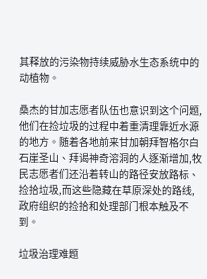其释放的污染物持续威胁水生态系统中的动植物。

桑杰的甘加志愿者队伍也意识到这个问题,他们在捡垃圾的过程中着重清理靠近水源的地方。随着各地前来甘加朝拜智格尔白石崖圣山、拜谒神奇溶洞的人逐渐增加,牧民志愿者们还沿着转山的路径安放路标、捡拾垃圾,而这些隐藏在草原深处的路线,政府组织的捡拾和处理部门根本触及不到。

垃圾治理难题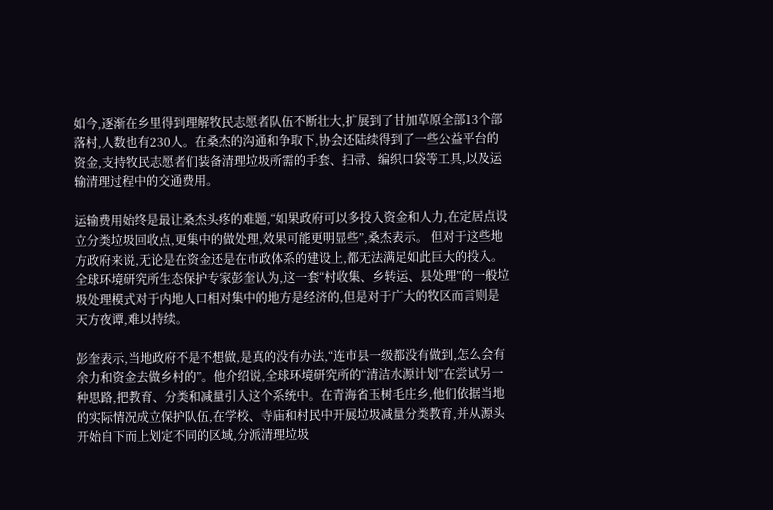如今,逐渐在乡里得到理解牧民志愿者队伍不断壮大,扩展到了甘加草原全部13个部落村,人数也有230人。在桑杰的沟通和争取下,协会还陆续得到了一些公益平台的资金,支持牧民志愿者们装备清理垃圾所需的手套、扫帚、编织口袋等工具,以及运输清理过程中的交通费用。

运输费用始终是最让桑杰头疼的难题,“如果政府可以多投入资金和人力,在定居点设立分类垃圾回收点,更集中的做处理,效果可能更明显些”,桑杰表示。 但对于这些地方政府来说,无论是在资金还是在市政体系的建设上,都无法满足如此巨大的投入。全球环境研究所生态保护专家彭奎认为,这一套“村收集、乡转运、县处理”的一般垃圾处理模式对于内地人口相对集中的地方是经济的,但是对于广大的牧区而言则是天方夜谭,难以持续。

彭奎表示,当地政府不是不想做,是真的没有办法,“连市县一级都没有做到,怎么会有余力和资金去做乡村的”。他介绍说,全球环境研究所的“清洁水源计划”在尝试另一种思路,把教育、分类和减量引入这个系统中。在青海省玉树毛庄乡,他们依据当地的实际情况成立保护队伍,在学校、寺庙和村民中开展垃圾减量分类教育,并从源头开始自下而上划定不同的区域,分派清理垃圾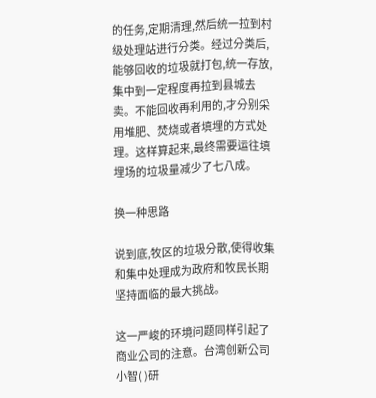的任务,定期清理,然后统一拉到村级处理站进行分类。经过分类后,能够回收的垃圾就打包,统一存放,集中到一定程度再拉到县城去卖。不能回收再利用的,才分别采用堆肥、焚烧或者填埋的方式处理。这样算起来,最终需要运往填埋场的垃圾量减少了七八成。

换一种思路

说到底,牧区的垃圾分散,使得收集和集中处理成为政府和牧民长期坚持面临的最大挑战。

这一严峻的环境问题同样引起了商业公司的注意。台湾创新公司小智( )研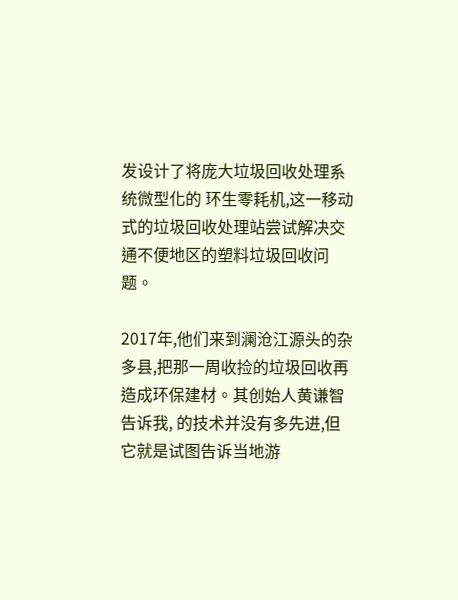发设计了将庞大垃圾回收处理系统微型化的 环生零耗机,这一移动式的垃圾回收处理站尝试解决交通不便地区的塑料垃圾回收问题。

2017年,他们来到澜沧江源头的杂多县,把那一周收捡的垃圾回收再造成环保建材。其创始人黄谦智告诉我, 的技术并没有多先进,但它就是试图告诉当地游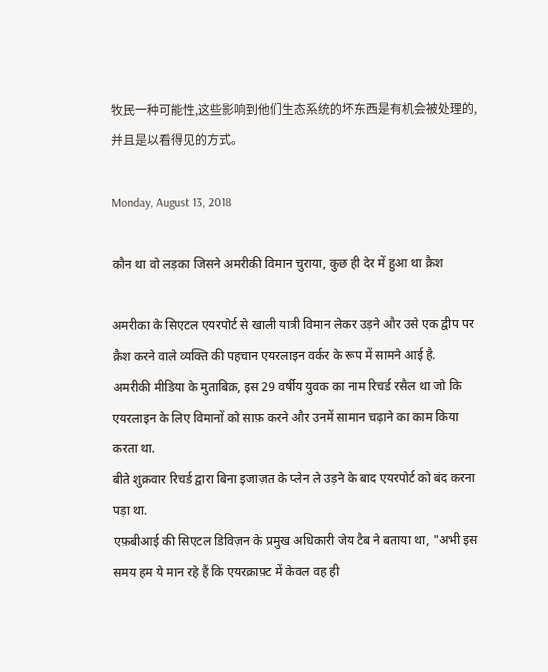牧民一种可能性,这些影响到他们生态系统的坏东西是有机会被处理的,并且是以看得见的方式。

Monday, August 13, 2018

कौन था वो लड़का जिसने अमरीकी विमान चुराया, कुछ ही देर में हुआ था क्रैश

अमरीका के सिएटल एयरपोर्ट से खाली यात्री विमान लेकर उड़ने और उसे एक द्वीप पर क्रैश करने वाले व्यक्ति की पहचान एयरलाइन वर्कर के रूप में सामने आई है.
अमरीकी मीडिया के मुताबिक़, इस 29 वर्षीय युवक का नाम रिचर्ड रसैल था जो कि एयरलाइन के लिए विमानों को साफ़ करने और उनमें सामान चढ़ाने का काम किया करता था.
बीते शुक्रवार रिचर्ड द्वारा बिना इजाज़त के प्लेन ले उड़ने के बाद एयरपोर्ट को बंद करना पड़ा था.
एफ़बीआई की सिएटल डिविज़न के प्रमुख अधिकारी जेय टैब ने बताया था, "अभी इस समय हम ये मान रहे हैं कि एयरक्राफ़्ट में केवल वह ही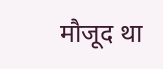मौजूद था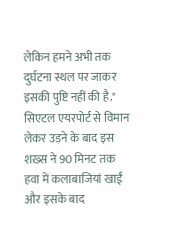लेकिन हमने अभी तक दुर्घटना स्थल पर जाकर इसकी पुष्टि नहीं की है."
सिएटल एयरपोर्ट से विमान लेकर उड़ने के बाद इस शख़्स ने 90 मिनट तक हवा में कलाबाजियां खाईं और इसके बाद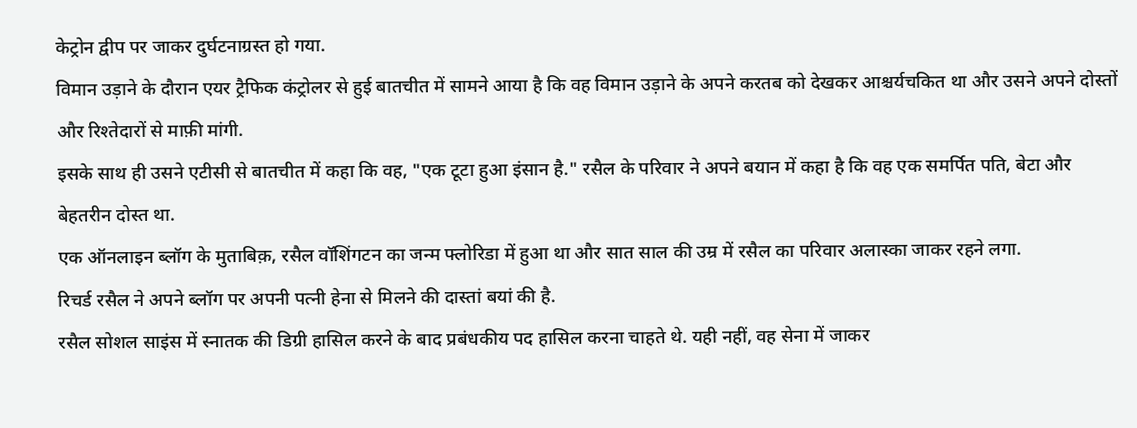केट्रोन द्वीप पर जाकर दुर्घटनाग्रस्त हो गया.
विमान उड़ाने के दौरान एयर ट्रैफिक कंट्रोलर से हुई बातचीत में सामने आया है कि वह विमान उड़ाने के अपने करतब को देखकर आश्चर्यचकित था और उसने अपने दोस्तों और रिश्तेदारों से माफ़ी मांगी.
इसके साथ ही उसने एटीसी से बातचीत में कहा कि वह, "एक टूटा हुआ इंसान है." रसैल के परिवार ने अपने बयान में कहा है कि वह एक समर्पित पति, बेटा और बेहतरीन दोस्त था.
एक ऑनलाइन ब्लॉग के मुताबिक़, रसैल वॉशिंगटन का जन्म फ्लोरिडा में हुआ था और सात साल की उम्र में रसैल का परिवार अलास्का जाकर रहने लगा.
रिचर्ड रसैल ने अपने ब्लॉग पर अपनी पत्नी हेना से मिलने की दास्तां बयां की है.
रसैल सोशल साइंस में स्नातक की डिग्री हासिल करने के बाद प्रबंधकीय पद हासिल करना चाहते थे. यही नहीं, वह सेना में जाकर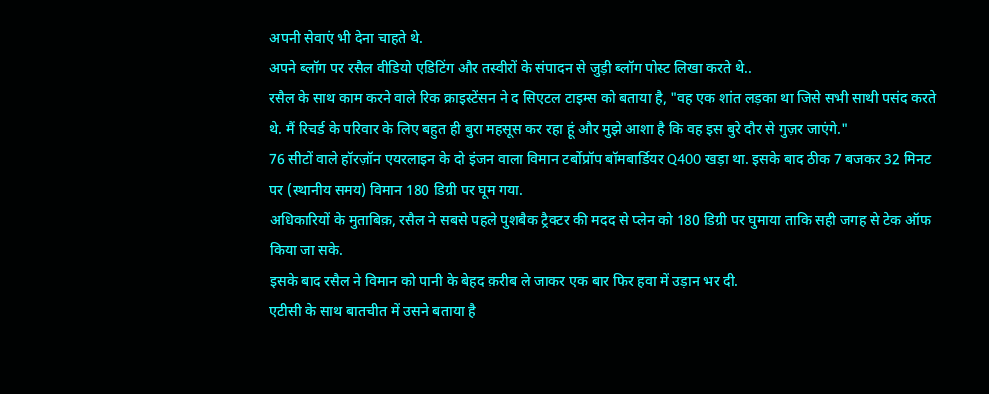अपनी सेवाएं भी देना चाहते थे.
अपने ब्लॉग पर रसैल वीडियो एडिटिंग और तस्वीरों के संपादन से जुड़ी ब्लॉग पोस्ट लिखा करते थे..
रसैल के साथ काम करने वाले रिक क्राइस्टेंसन ने द सिएटल टाइम्स को बताया है, "वह एक शांत लड़का था जिसे सभी साथी पसंद करते थे. मैं रिचर्ड के परिवार के लिए बहुत ही बुरा महसूस कर रहा हूं और मुझे आशा है कि वह इस बुरे दौर से गुज़र जाएंगे."
76 सीटों वाले हॉरज़ॉन एयरलाइन के दो इंजन वाला विमान टर्बोप्रॉप बॉमबार्डियर Q400 खड़ा था. इसके बाद ठीक 7 बजकर 32 मिनट पर (स्थानीय समय) विमान 180 डिग्री पर घूम गया.
अधिकारियों के मुताबिक़, रसैल ने सबसे पहले पुशबैक ट्रैक्टर की मदद से प्लेन को 180 डिग्री पर घुमाया ताकि सही जगह से टेक ऑफ किया जा सके.
इसके बाद रसैल ने विमान को पानी के बेहद क़रीब ले जाकर एक बार फिर हवा में उड़ान भर दी.
एटीसी के साथ बातचीत में उसने बताया है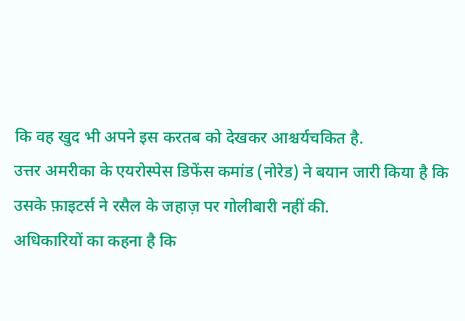कि वह खुद भी अपने इस करतब को देखकर आश्चर्यचकित है.
उत्तर अमरीका के एयरोस्पेस डिफेंस कमांड (नोरेड) ने बयान जारी किया है कि उसके फ़ाइटर्स ने रसैल के जहाज़ पर गोलीबारी नहीं की.
अधिकारियों का कहना है कि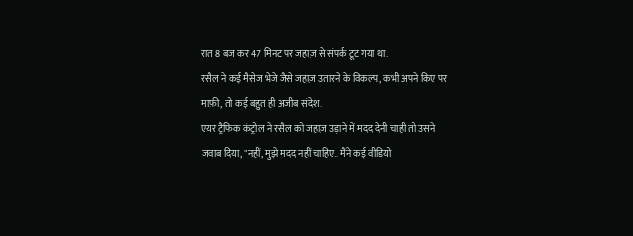रात 8 बज कर 47 मिनट पर जहाज़ से संपर्क टूट गया था.
रसैल ने कई मैसेज भेजे जैसे जहाज़ उतारने के विकल्प, कभी अपने किए पर माफ़ी, तो कई बहुत ही अजीब संदेश.
एयर ट्रैफिक कंट्रोल ने रसैल को जहाज़ उड़ाने में मदद देनी चाही तो उसने जवाब दिया, "नहीं, मुझे मदद नहीं चाहिए.. मैंने कई वीडियो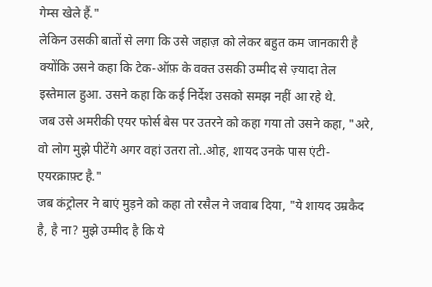गेम्स खेले हैं."
लेकिन उसकी बातों से लगा कि उसे जहाज़ को लेकर बहुत कम जानकारी है क्योंकि उसने कहा कि टेक-ऑफ़ के वक्त उसकी उम्मीद से ज़्यादा तेल इस्तेमाल हुआ. उसने कहा कि कई निर्देश उसको समझ नहीं आ रहे थे.
जब उसे अमरीकी एयर फोर्स बेस पर उतरने को कहा गया तो उसने कहा, "अरे, वो लोग मुझे पीटेंगे अगर वहां उतरा तो..ओह, शायद उनके पास एंटी-एयरक्राफ़्ट है."
जब कंट्रोलर ने बाएं मुड़ने को कहा तो रसैल ने जवाब दिया, "ये शायद उम्रकैद है, है ना? मुझे उम्मीद है कि ये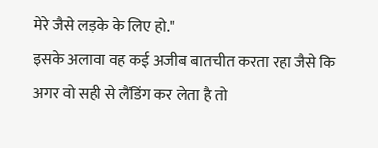मेरे जैसे लड़के के लिए हो."
इसके अलावा वह कई अजीब बातचीत करता रहा जैसे कि अगर वो सही से लैंडिंग कर लेता है तो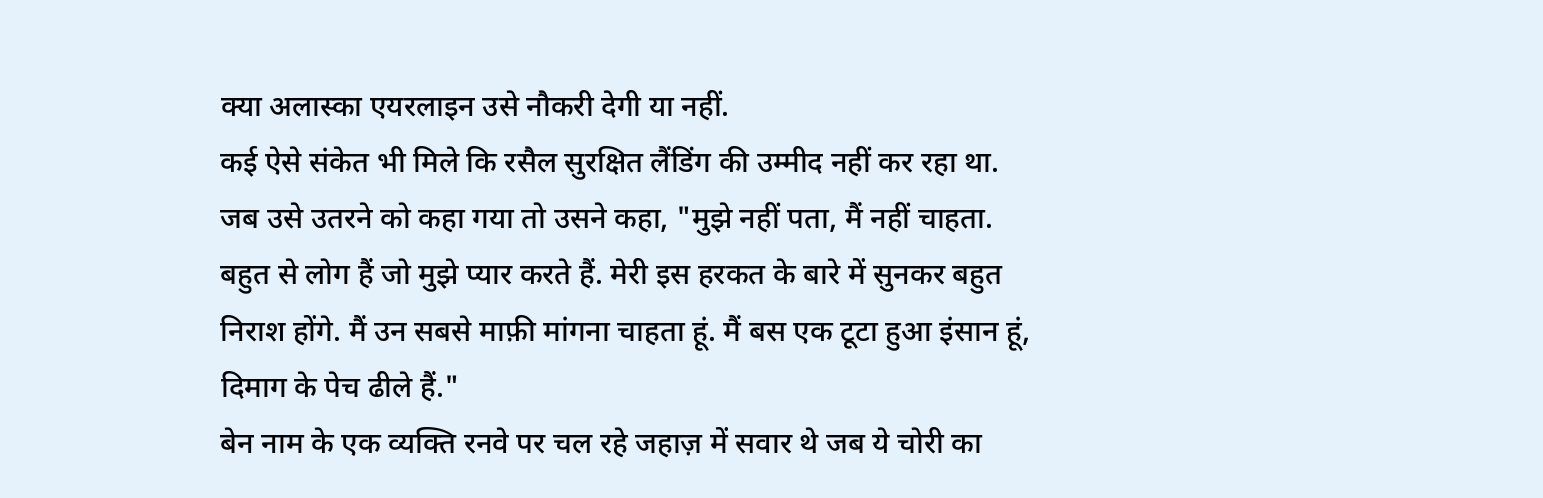क्या अलास्का एयरलाइन उसे नौकरी देगी या नहीं.
कई ऐसे संकेत भी मिले कि रसैल सुरक्षित लैंडिंग की उम्मीद नहीं कर रहा था. जब उसे उतरने को कहा गया तो उसने कहा, "मुझे नहीं पता, मैं नहीं चाहता. बहुत से लोग हैं जो मुझे प्यार करते हैं. मेरी इस हरकत के बारे में सुनकर बहुत निराश होंगे. मैं उन सबसे माफ़ी मांगना चाहता हूं. मैं बस एक टूटा हुआ इंसान हूं, दिमाग के पेच ढीले हैं."
बेन नाम के एक व्यक्ति रनवे पर चल रहे जहाज़ में सवार थे जब ये चोरी का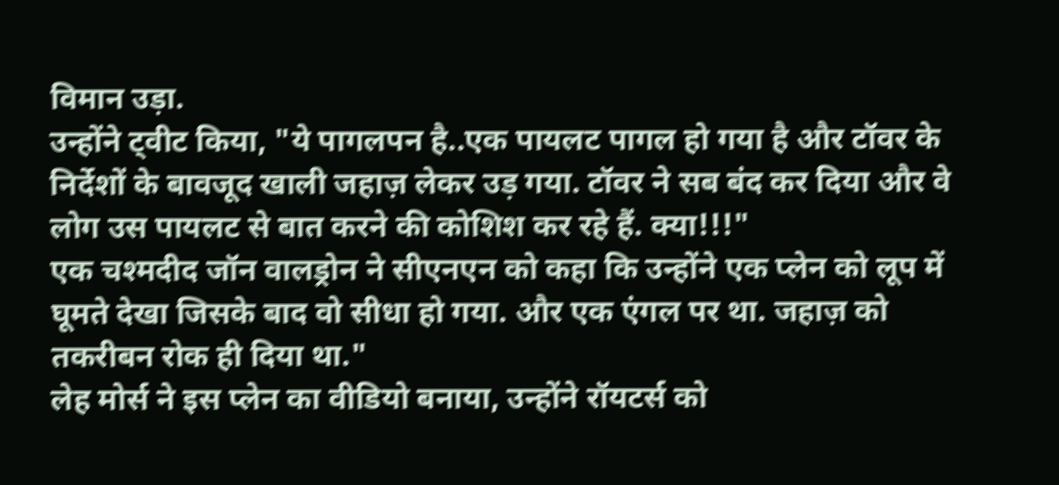विमान उड़ा.
उन्होंने ट्वीट किया, "ये पागलपन है..एक पायलट पागल हो गया है और टॉवर के निर्देशों के बावजूद खाली जहाज़ लेकर उड़ गया. टॉवर ने सब बंद कर दिया और वे लोग उस पायलट से बात करने की कोशिश कर रहे हैं. क्या!!!"
एक चश्मदीद जॉन वालड्रोन ने सीएनएन को कहा कि उन्होंने एक प्लेन को लूप में घूमते देखा जिसके बाद वो सीधा हो गया. और एक एंगल पर था. जहाज़ को तकरीबन रोक ही दिया था."
लेह मोर्स ने इस प्लेन का वीडियो बनाया, उन्होंने रॉयटर्स को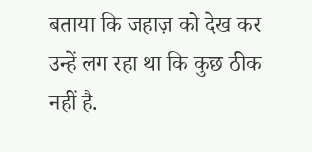बताया कि जहाज़ को देख कर उन्हें लग रहा था कि कुछ ठीक नहीं है.